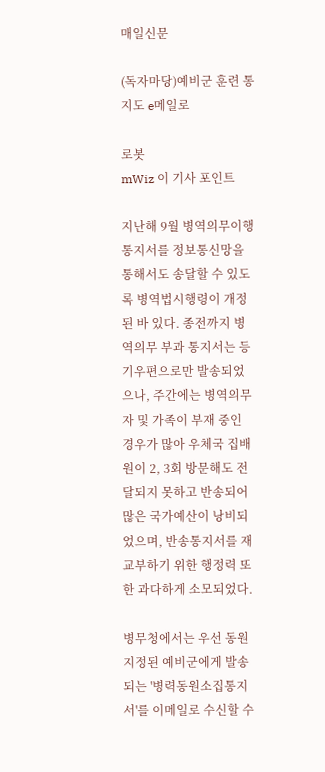매일신문

(독자마당)예비군 훈련 통지도 e메일로

로봇
mWiz 이 기사 포인트

지난해 9월 병역의무이행통지서를 정보통신망을 통해서도 송달할 수 있도록 병역법시행령이 개정된 바 있다. 종전까지 병역의무 부과 통지서는 등기우편으로만 발송되었으나, 주간에는 병역의무자 및 가족이 부재 중인 경우가 많아 우체국 집배원이 2, 3회 방문해도 전달되지 못하고 반송되어 많은 국가예산이 낭비되었으며, 반송통지서를 재교부하기 위한 행정력 또한 과다하게 소모되었다.

병무청에서는 우선 동원지정된 예비군에게 발송되는 '병력동원소집통지서'를 이메일로 수신할 수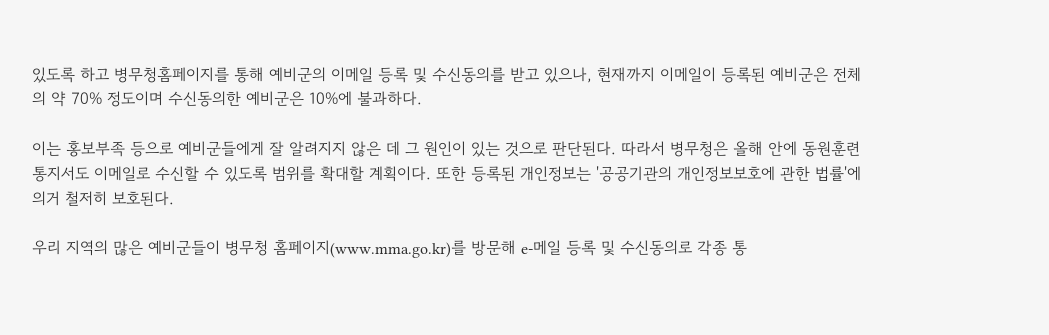있도록 하고 병무청홈페이지를 통해 예비군의 이메일 등록 및 수신동의를 받고 있으나, 현재까지 이메일이 등록된 예비군은 전체의 약 70% 정도이며 수신동의한 예비군은 10%에 불과하다.

이는 홍보부족 등으로 예비군들에게 잘 알려지지 않은 데 그 원인이 있는 것으로 판단된다. 따라서 병무청은 올해 안에 동원훈련통지서도 이메일로 수신할 수 있도록 범위를 확대할 계획이다. 또한 등록된 개인정보는 '공공기관의 개인정보보호에 관한 법률'에 의거 철저히 보호된다.

우리 지역의 많은 예비군들이 병무청 홈페이지(www.mma.go.kr)를 방문해 e-메일 등록 및 수신동의로 각종 통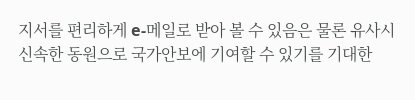지서를 편리하게 e-메일로 받아 볼 수 있음은 물론 유사시 신속한 동원으로 국가안보에 기여할 수 있기를 기대한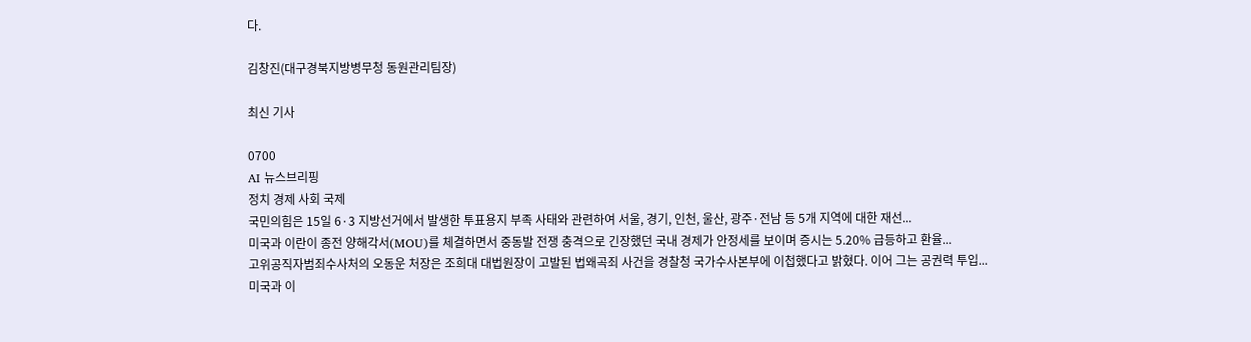다.

김창진(대구경북지방병무청 동원관리팀장)

최신 기사

0700
AI 뉴스브리핑
정치 경제 사회 국제
국민의힘은 15일 6·3 지방선거에서 발생한 투표용지 부족 사태와 관련하여 서울, 경기, 인천, 울산, 광주·전남 등 5개 지역에 대한 재선...
미국과 이란이 종전 양해각서(MOU)를 체결하면서 중동발 전쟁 충격으로 긴장했던 국내 경제가 안정세를 보이며 증시는 5.20% 급등하고 환율...
고위공직자범죄수사처의 오동운 처장은 조희대 대법원장이 고발된 법왜곡죄 사건을 경찰청 국가수사본부에 이첩했다고 밝혔다. 이어 그는 공권력 투입...
미국과 이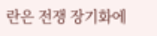란은 전쟁 장기화에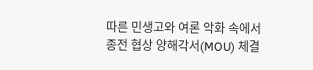따른 민생고와 여론 악화 속에서 종전 협상 양해각서(MOU) 체결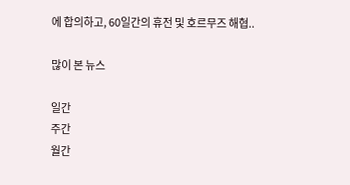에 합의하고, 60일간의 휴전 및 호르무즈 해협..

많이 본 뉴스

일간
주간
월간